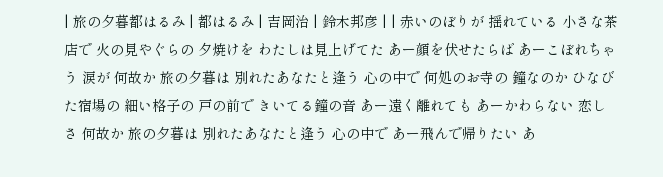| 旅の夕暮都はるみ | 都はるみ | 吉岡治 | 鈴木邦彦 | | 赤いのぼりが 揺れている 小さな茶店で 火の見やぐらの 夕焼けを わたしは見上げてた あー顔を伏せたらば あーこぼれちゃう 涙が 何故か 旅の夕暮は 別れたあなたと逢う 心の中で 何処のお寺の 鐘なのか ひなびた宿場の 細い格子の 戸の前で きいてる鐘の音 あー遠く離れても あーかわらない 恋しさ 何故か 旅の夕暮は 別れたあなたと逢う 心の中で あー飛んで帰りたい あ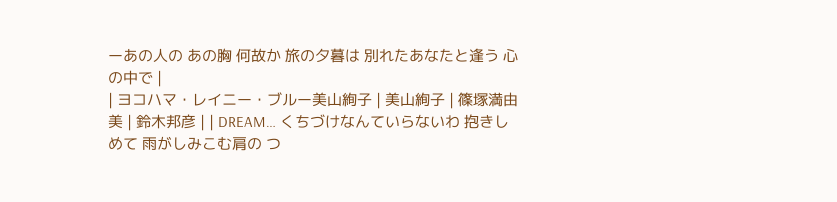ーあの人の あの胸 何故か 旅の夕暮は 別れたあなたと逢う 心の中で |
| ヨコハマ・レイニー・ブルー美山絢子 | 美山絢子 | 篠塚満由美 | 鈴木邦彦 | | DREAM… くちづけなんていらないわ 抱きしめて 雨がしみこむ肩の つ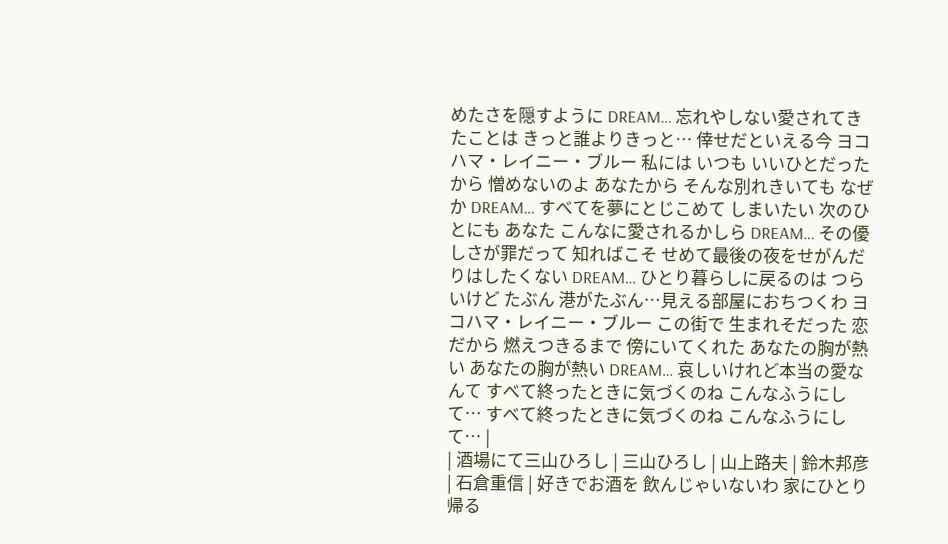めたさを隠すように DREAM… 忘れやしない愛されてきたことは きっと誰よりきっと… 倖せだといえる今 ヨコハマ・レイニー・ブルー 私には いつも いいひとだったから 憎めないのよ あなたから そんな別れきいても なぜか DREAM… すべてを夢にとじこめて しまいたい 次のひとにも あなた こんなに愛されるかしら DREAM… その優しさが罪だって 知ればこそ せめて最後の夜をせがんだりはしたくない DREAM… ひとり暮らしに戻るのは つらいけど たぶん 港がたぶん…見える部屋におちつくわ ヨコハマ・レイニー・ブルー この街で 生まれそだった 恋だから 燃えつきるまで 傍にいてくれた あなたの胸が熱い あなたの胸が熱い DREAM… 哀しいけれど本当の愛なんて すべて終ったときに気づくのね こんなふうにして… すべて終ったときに気づくのね こんなふうにして… |
| 酒場にて三山ひろし | 三山ひろし | 山上路夫 | 鈴木邦彦 | 石倉重信 | 好きでお酒を 飲んじゃいないわ 家にひとり帰る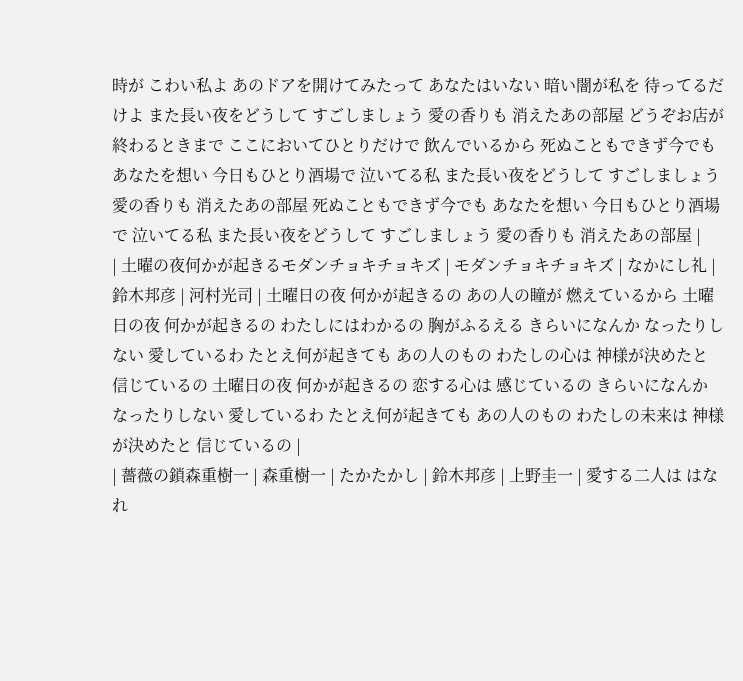時が こわい私よ あのドアを開けてみたって あなたはいない 暗い闇が私を 待ってるだけよ また長い夜をどうして すごしましょう 愛の香りも 消えたあの部屋 どうぞお店が 終わるときまで ここにおいてひとりだけで 飲んでいるから 死ぬこともできず今でも あなたを想い 今日もひとり酒場で 泣いてる私 また長い夜をどうして すごしましょう 愛の香りも 消えたあの部屋 死ぬこともできず今でも あなたを想い 今日もひとり酒場で 泣いてる私 また長い夜をどうして すごしましょう 愛の香りも 消えたあの部屋 |
| 土曜の夜何かが起きるモダンチョキチョキズ | モダンチョキチョキズ | なかにし礼 | 鈴木邦彦 | 河村光司 | 土曜日の夜 何かが起きるの あの人の瞳が 燃えているから 土曜日の夜 何かが起きるの わたしにはわかるの 胸がふるえる きらいになんか なったりしない 愛しているわ たとえ何が起きても あの人のもの わたしの心は 神様が決めたと 信じているの 土曜日の夜 何かが起きるの 恋する心は 感じているの きらいになんか なったりしない 愛しているわ たとえ何が起きても あの人のもの わたしの未来は 神様が決めたと 信じているの |
| 薔薇の鎖森重樹一 | 森重樹一 | たかたかし | 鈴木邦彦 | 上野圭一 | 愛する二人は はなれ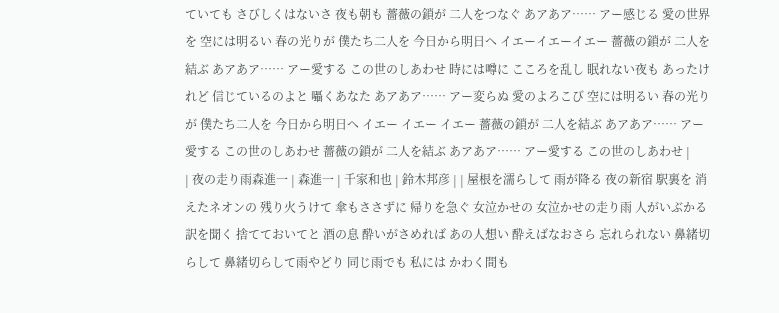ていても さびしくはないさ 夜も朝も 薔薇の鎖が 二人をつなぐ あアあア…… アー感じる 愛の世界を 空には明るい 春の光りが 僕たち二人を 今日から明日へ イエーイエーイエー 薔薇の鎖が 二人を結ぶ あアあア…… アー愛する この世のしあわせ 時には噂に こころを乱し 眠れない夜も あったけれど 信じているのよと 囁くあなた あアあア…… アー変らぬ 愛のよろこび 空には明るい 春の光りが 僕たち二人を 今日から明日へ イエー イエー イエー 薔薇の鎖が 二人を結ぶ あアあア…… アー愛する この世のしあわせ 薔薇の鎖が 二人を結ぶ あアあア…… アー愛する この世のしあわせ |
| 夜の走り雨森進一 | 森進一 | 千家和也 | 鈴木邦彦 | | 屋根を濡らして 雨が降る 夜の新宿 駅裏を 消えたネオンの 残り火うけて 傘もささずに 帰りを急ぐ 女泣かせの 女泣かせの走り雨 人がいぶかる 訳を聞く 捨てておいてと 酒の息 酔いがさめれば あの人想い 酔えばなおさら 忘れられない 鼻緒切らして 鼻緒切らして雨やどり 同じ雨でも 私には かわく間も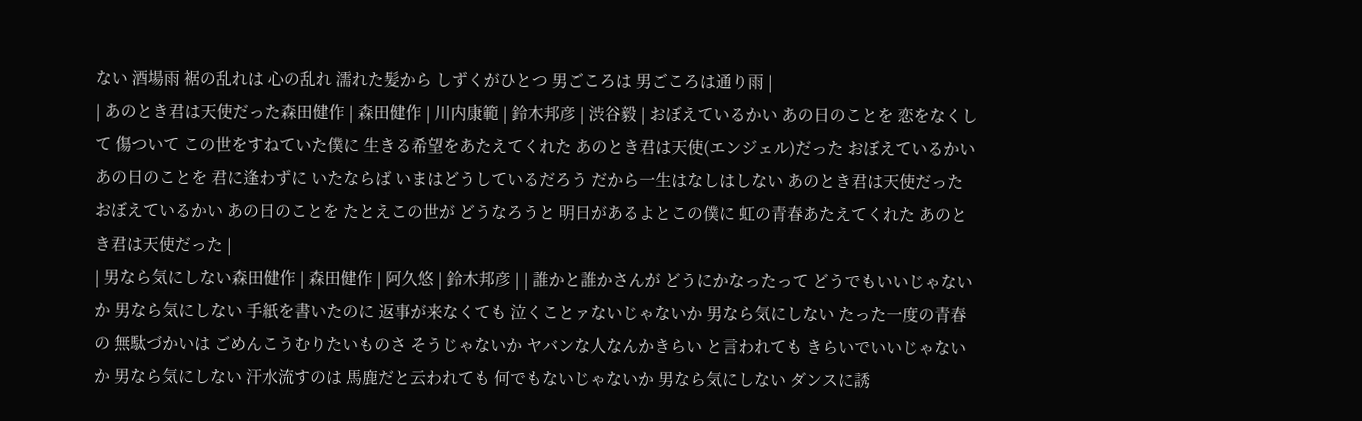ない 酒場雨 裾の乱れは 心の乱れ 濡れた髪から しずくがひとつ 男ごころは 男ごころは通り雨 |
| あのとき君は天使だった森田健作 | 森田健作 | 川内康範 | 鈴木邦彦 | 渋谷毅 | おぼえているかい あの日のことを 恋をなくして 傷ついて この世をすねていた僕に 生きる希望をあたえてくれた あのとき君は天使(エンジェル)だった おぼえているかい あの日のことを 君に逢わずに いたならば いまはどうしているだろう だから一生はなしはしない あのとき君は天使だった おぼえているかい あの日のことを たとえこの世が どうなろうと 明日があるよとこの僕に 虹の青春あたえてくれた あのとき君は天使だった |
| 男なら気にしない森田健作 | 森田健作 | 阿久悠 | 鈴木邦彦 | | 誰かと誰かさんが どうにかなったって どうでもいいじゃないか 男なら気にしない 手紙を書いたのに 返事が来なくても 泣くことァないじゃないか 男なら気にしない たった一度の青春の 無駄づかいは ごめんこうむりたいものさ そうじゃないか ヤバンな人なんかきらい と言われても きらいでいいじゃないか 男なら気にしない 汗水流すのは 馬鹿だと云われても 何でもないじゃないか 男なら気にしない ダンスに誘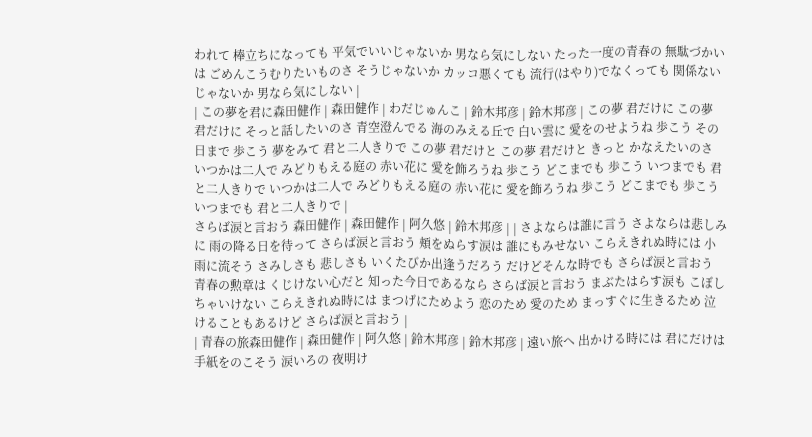われて 棒立ちになっても 平気でいいじゃないか 男なら気にしない たった一度の青春の 無駄づかいは ごめんこうむりたいものさ そうじゃないか カッコ悪くても 流行(はやり)でなくっても 関係ないじゃないか 男なら気にしない |
| この夢を君に森田健作 | 森田健作 | わだじゅんこ | 鈴木邦彦 | 鈴木邦彦 | この夢 君だけに この夢 君だけに そっと話したいのさ 青空澄んでる 海のみえる丘で 白い雲に 愛をのせようね 歩こう その日まで 歩こう 夢をみて 君と二人きりで この夢 君だけと この夢 君だけと きっと かなえたいのさ いつかは二人で みどりもえる庭の 赤い花に 愛を飾ろうね 歩こう どこまでも 歩こう いつまでも 君と二人きりで いつかは二人で みどりもえる庭の 赤い花に 愛を飾ろうね 歩こう どこまでも 歩こう いつまでも 君と二人きりで |
さらば涙と言おう 森田健作 | 森田健作 | 阿久悠 | 鈴木邦彦 | | さよならは誰に言う さよならは悲しみに 雨の降る日を待って さらば涙と言おう 頬をぬらす涙は 誰にもみせない こらえきれぬ時には 小雨に流そう さみしさも 悲しさも いくたびか出逢うだろう だけどそんな時でも さらば涙と言おう 青春の勲章は くじけない心だと 知った今日であるなら さらば涙と言おう まぶたはらす涙も こぼしちゃいけない こらえきれぬ時には まつげにためよう 恋のため 愛のため まっすぐに生きるため 泣けることもあるけど さらば涙と言おう |
| 青春の旅森田健作 | 森田健作 | 阿久悠 | 鈴木邦彦 | 鈴木邦彦 | 遠い旅へ 出かける時には 君にだけは 手紙をのこそう 涙いろの 夜明け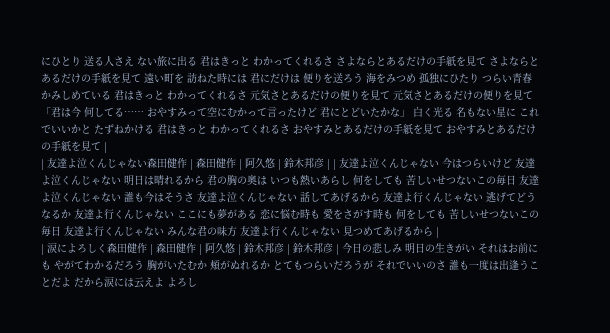にひとり 送る人さえ ない旅に出る 君はきっと わかってくれるさ さよならとあるだけの手紙を見て さよならとあるだけの手紙を見て 遠い町を 訪ねた時には 君にだけは 便りを送ろう 海をみつめ 孤独にひたり つらい青春 かみしめている 君はきっと わかってくれるさ 元気さとあるだけの便りを見て 元気さとあるだけの便りを見て 「君は今 何してる…… おやすみって空にむかって言ったけど 君にとどいたかな」 白く光る 名もない星に これでいいかと たずねかける 君はきっと わかってくれるさ おやすみとあるだけの手紙を見て おやすみとあるだけの手紙を見て |
| 友達よ泣くんじゃない森田健作 | 森田健作 | 阿久悠 | 鈴木邦彦 | | 友達よ泣くんじゃない 今はつらいけど 友達よ泣くんじゃない 明日は晴れるから 君の胸の奥は いつも熱いあらし 何をしても 苦しいせつないこの毎日 友達よ泣くんじゃない 誰も今はそうさ 友達よ泣くんじゃない 話してあげるから 友達よ行くんじゃない 逃げてどうなるか 友達よ行くんじゃない ここにも夢がある 恋に悩む時も 愛をさがす時も 何をしても 苦しいせつないこの毎日 友達よ行くんじゃない みんな君の味方 友達よ行くんじゃない 見つめてあげるから |
| 涙によろしく森田健作 | 森田健作 | 阿久悠 | 鈴木邦彦 | 鈴木邦彦 | 今日の悲しみ 明日の生きがい それはお前にも やがてわかるだろう 胸がいたむか 頬がぬれるか とてもつらいだろうが それでいいのさ 誰も一度は出逢うことだよ だから涙には云えよ よろし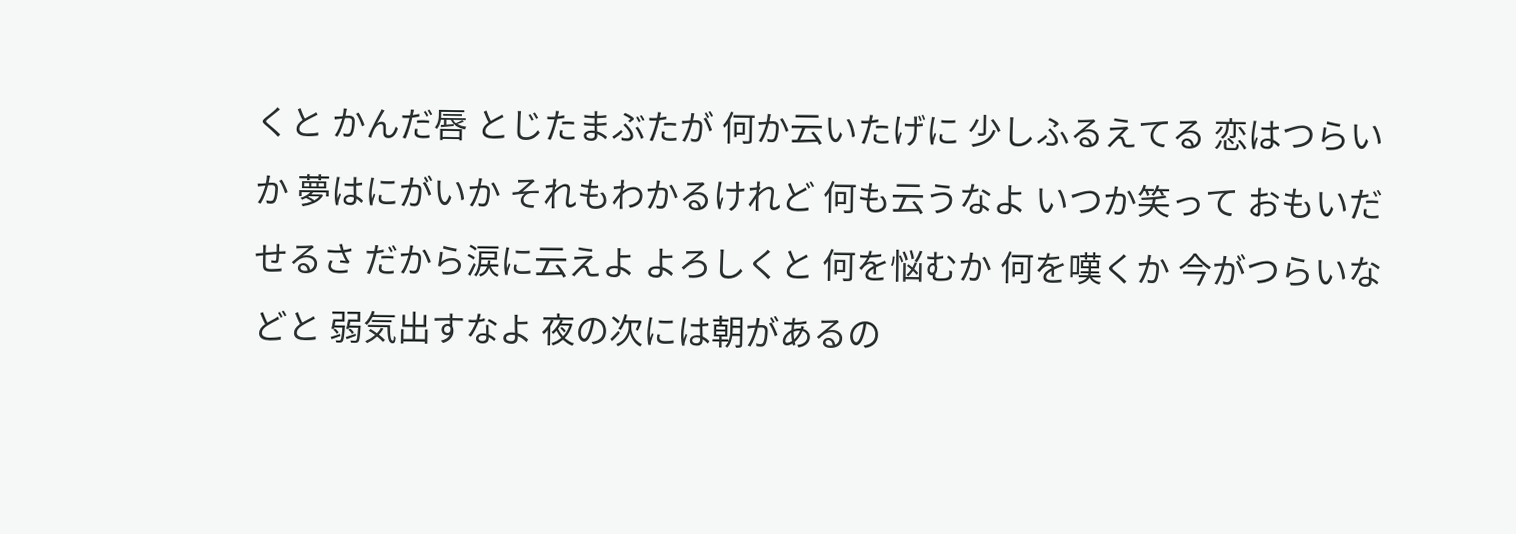くと かんだ唇 とじたまぶたが 何か云いたげに 少しふるえてる 恋はつらいか 夢はにがいか それもわかるけれど 何も云うなよ いつか笑って おもいだせるさ だから涙に云えよ よろしくと 何を悩むか 何を嘆くか 今がつらいなどと 弱気出すなよ 夜の次には朝があるの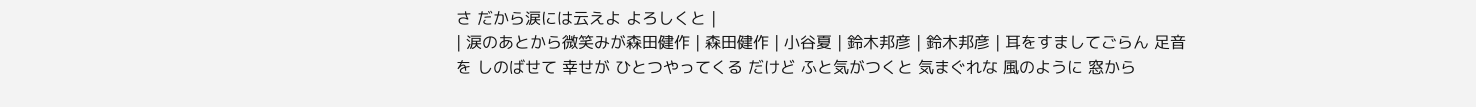さ だから涙には云えよ よろしくと |
| 涙のあとから微笑みが森田健作 | 森田健作 | 小谷夏 | 鈴木邦彦 | 鈴木邦彦 | 耳をすましてごらん 足音を しのばせて 幸せが ひとつやってくる だけど ふと気がつくと 気まぐれな 風のように 窓から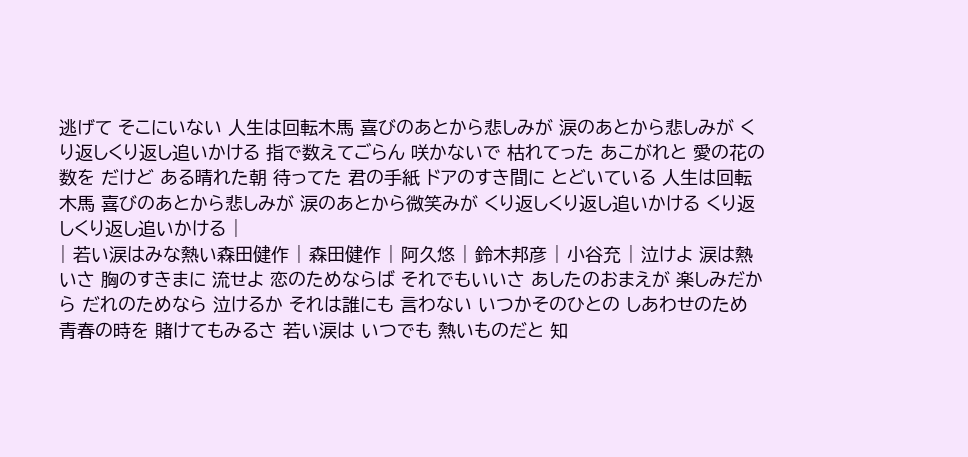逃げて そこにいない 人生は回転木馬 喜びのあとから悲しみが 涙のあとから悲しみが くり返しくり返し追いかける 指で数えてごらん 咲かないで 枯れてった あこがれと 愛の花の数を だけど ある晴れた朝 待ってた 君の手紙 ドアのすき間に とどいている 人生は回転木馬 喜びのあとから悲しみが 涙のあとから微笑みが くり返しくり返し追いかける くり返しくり返し追いかける |
| 若い涙はみな熱い森田健作 | 森田健作 | 阿久悠 | 鈴木邦彦 | 小谷充 | 泣けよ 涙は熱いさ 胸のすきまに 流せよ 恋のためならば それでもいいさ あしたのおまえが 楽しみだから だれのためなら 泣けるか それは誰にも 言わない いつかそのひとの しあわせのため 青春の時を 賭けてもみるさ 若い涙は いつでも 熱いものだと 知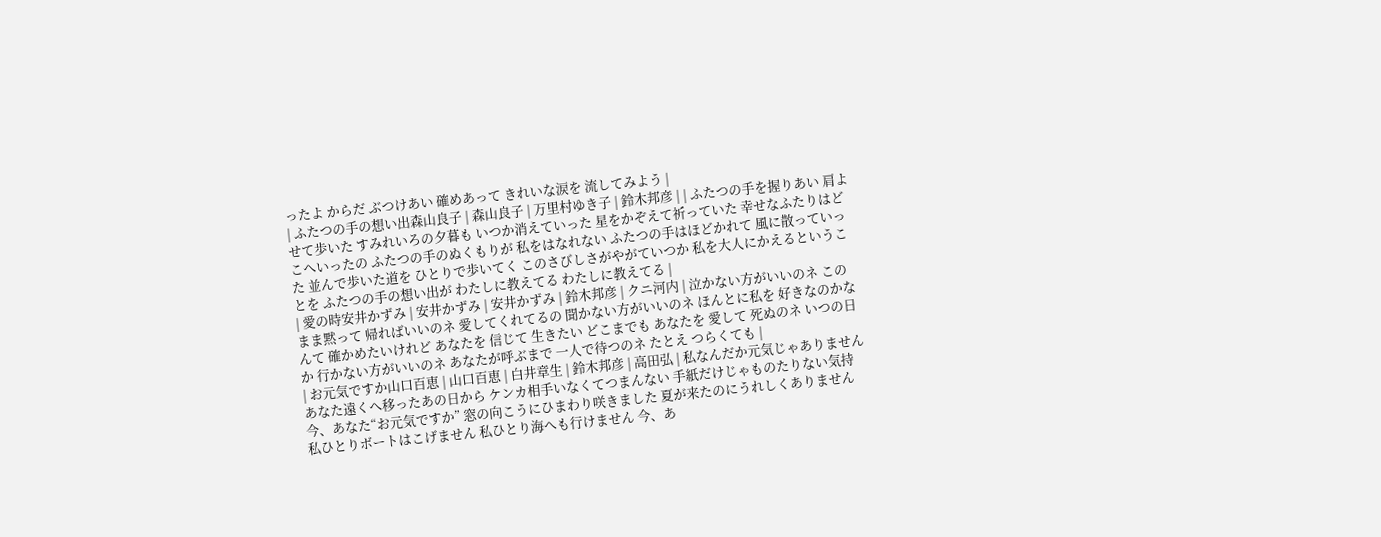ったよ からだ ぶつけあい 確めあって きれいな涙を 流してみよう |
| ふたつの手の想い出森山良子 | 森山良子 | 万里村ゆき子 | 鈴木邦彦 | | ふたつの手を握りあい 肩よせて歩いた すみれいろの夕暮も いつか消えていった 星をかぞえて祈っていた 幸せなふたりはどこへいったの ふたつの手のぬくもりが 私をはなれない ふたつの手はほどかれて 風に散っていった 並んで歩いた道を ひとりで歩いてく このさびしさがやがていつか 私を大人にかえるということを ふたつの手の想い出が わたしに教えてる わたしに教えてる |
| 愛の時安井かずみ | 安井かずみ | 安井かずみ | 鈴木邦彦 | クニ河内 | 泣かない方がいいのネ このまま黙って 帰ればいいのネ 愛してくれてるの 聞かない方がいいのネ ほんとに私を 好きなのかなんて 確かめたいけれど あなたを 信じて 生きたい どこまでも あなたを 愛して 死ぬのネ いつの日か 行かない方がいいのネ あなたが呼ぶまで 一人で待つのネ たとえ つらくても |
| お元気ですか山口百恵 | 山口百恵 | 白井章生 | 鈴木邦彦 | 高田弘 | 私なんだか元気じゃありません あなた遠くへ移ったあの日から ケンカ相手いなくてつまんない 手紙だけじゃものたりない気持 今、あなた“お元気ですか” 窓の向こうにひまわり咲きました 夏が来たのにうれしくありません 私ひとりボートはこげません 私ひとり海へも行けません 今、あ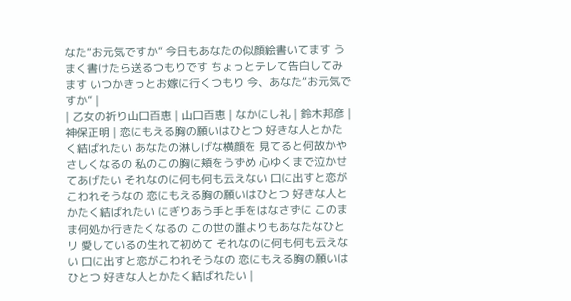なた“お元気ですか” 今日もあなたの似顔絵書いてます うまく書けたら送るつもりです ちょっとテレて告白してみます いつかきっとお嫁に行くつもり 今、あなた“お元気ですか” |
| 乙女の祈り山口百恵 | 山口百恵 | なかにし礼 | 鈴木邦彦 | 神保正明 | 恋にもえる胸の願いはひとつ 好きな人とかたく結ばれたい あなたの淋しげな横顔を 見てると何故かやさしくなるの 私のこの胸に頬をうずめ 心ゆくまで泣かせてあげたい それなのに何も何も云えない 口に出すと恋がこわれそうなの 恋にもえる胸の願いはひとつ 好きな人とかたく結ばれたい にぎりあう手と手をはなさずに このまま何処か行きたくなるの この世の誰よりもあなたなひとリ 愛しているの生れて初めて それなのに何も何も云えない 口に出すと恋がこわれそうなの 恋にもえる胸の願いはひとつ 好きな人とかたく結ばれたい |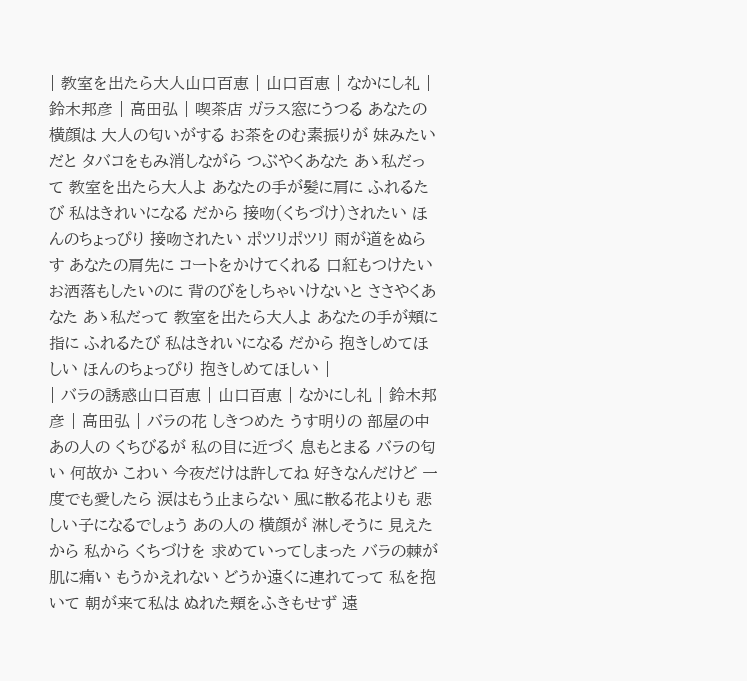| 教室を出たら大人山口百恵 | 山口百恵 | なかにし礼 | 鈴木邦彦 | 高田弘 | 喫茶店 ガラス窓にうつる あなたの横顔は 大人の匂いがする お茶をのむ素振りが 妹みたいだと タバコをもみ消しながら つぶやくあなた あゝ私だって 教室を出たら大人よ あなたの手が髪に肩に ふれるたび 私はきれいになる だから 接吻(くちづけ)されたい ほんのちょっぴり 接吻されたい ポツリポツリ 雨が道をぬらす あなたの肩先に コートをかけてくれる 口紅もつけたい お洒落もしたいのに 背のびをしちゃいけないと ささやくあなた あゝ私だって 教室を出たら大人よ あなたの手が頬に指に ふれるたび 私はきれいになる だから 抱きしめてほしい ほんのちょっぴり 抱きしめてほしい |
| バラの誘惑山口百恵 | 山口百恵 | なかにし礼 | 鈴木邦彦 | 高田弘 | バラの花 しきつめた うす明りの 部屋の中 あの人の くちびるが 私の目に近づく 息もとまる バラの匂い 何故か こわい 今夜だけは許してね 好きなんだけど 一度でも愛したら 涙はもう止まらない 風に散る花よりも 悲しい子になるでしょう あの人の 横顔が 淋しそうに 見えたから 私から くちづけを 求めていってしまった バラの棘が 肌に痛い もうかえれない どうか遠くに連れてって 私を抱いて 朝が来て私は ぬれた頬をふきもせず 遠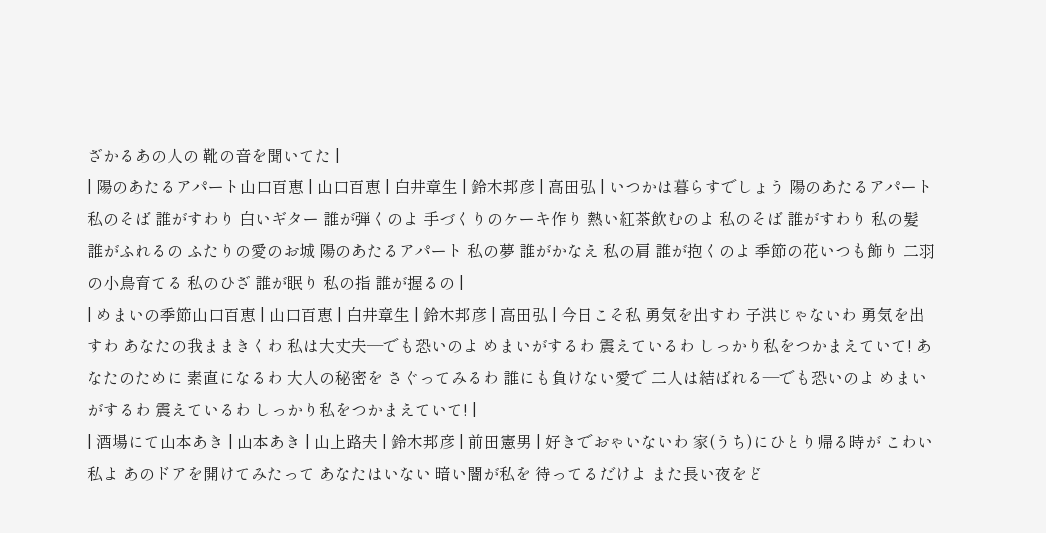ざかるあの人の 靴の音を聞いてた |
| 陽のあたるアパート山口百恵 | 山口百恵 | 白井章生 | 鈴木邦彦 | 高田弘 | いつかは暮らすでしょう 陽のあたるアパート 私のそば 誰がすわり 白いギター 誰が弾くのよ 手づくりのケーキ作り 熱い紅茶飲むのよ 私のそば 誰がすわり 私の髪 誰がふれるの ふたりの愛のお城 陽のあたるアパート 私の夢 誰がかなえ 私の肩 誰が抱くのよ 季節の花いつも飾り 二羽の小鳥育てる 私のひざ 誰が眠り 私の指 誰が握るの |
| めまいの季節山口百恵 | 山口百恵 | 白井章生 | 鈴木邦彦 | 高田弘 | 今日こそ私 勇気を出すわ 子洪じゃないわ 勇気を出すわ あなたの我ままきくわ 私は大丈夫―でも恐いのよ めまいがするわ 震えているわ しっかり私をつかまえていて! あなたのために 素直になるわ 大人の秘密を さぐってみるわ 誰にも負けない愛で 二人は結ばれる―でも恐いのよ めまいがするわ 震えているわ しっかり私をつかまえていて! |
| 酒場にて山本あき | 山本あき | 山上路夫 | 鈴木邦彦 | 前田憲男 | 好きでおゃいないわ 家(うち)にひとり帰る時が こわい私よ あのドアを開けてみたって あなたはいない 暗い闇が私を 待ってるだけよ また長い夜をど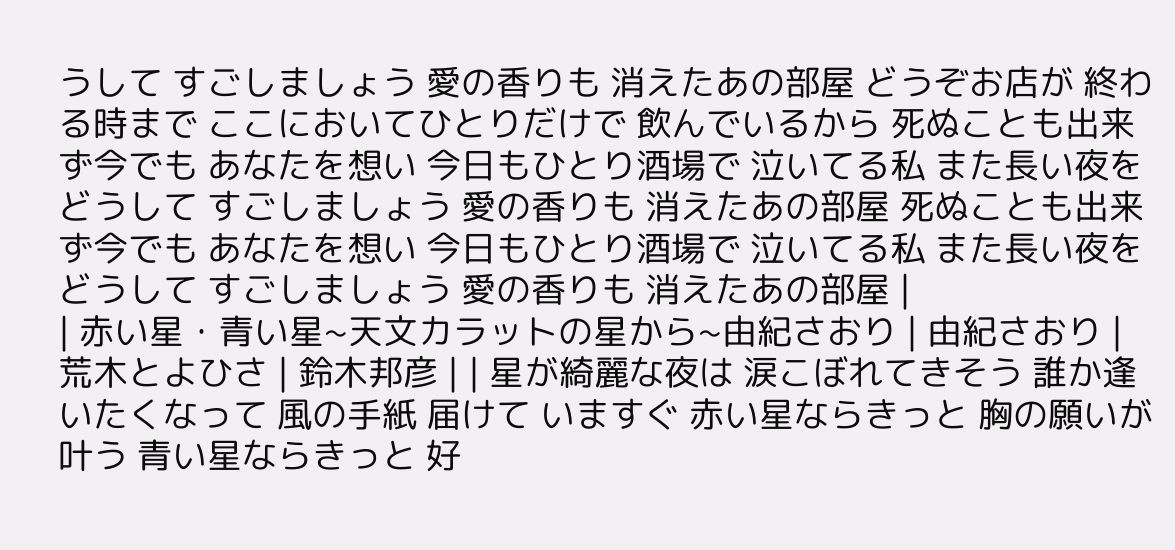うして すごしましょう 愛の香りも 消えたあの部屋 どうぞお店が 終わる時まで ここにおいてひとりだけで 飲んでいるから 死ぬことも出来ず今でも あなたを想い 今日もひとり酒場で 泣いてる私 また長い夜をどうして すごしましょう 愛の香りも 消えたあの部屋 死ぬことも出来ず今でも あなたを想い 今日もひとり酒場で 泣いてる私 また長い夜をどうして すごしましょう 愛の香りも 消えたあの部屋 |
| 赤い星・青い星~天文カラットの星から~由紀さおり | 由紀さおり | 荒木とよひさ | 鈴木邦彦 | | 星が綺麗な夜は 涙こぼれてきそう 誰か逢いたくなって 風の手紙 届けて いますぐ 赤い星ならきっと 胸の願いが叶う 青い星ならきっと 好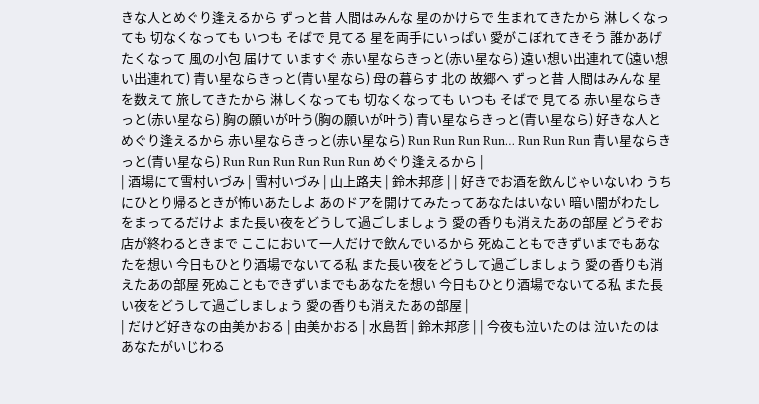きな人とめぐり逢えるから ずっと昔 人間はみんな 星のかけらで 生まれてきたから 淋しくなっても 切なくなっても いつも そばで 見てる 星を両手にいっぱい 愛がこぼれてきそう 誰かあげたくなって 風の小包 届けて いますぐ 赤い星ならきっと(赤い星なら) 遠い想い出連れて(遠い想い出連れて) 青い星ならきっと(青い星なら) 母の暮らす 北の 故郷へ ずっと昔 人間はみんな 星を数えて 旅してきたから 淋しくなっても 切なくなっても いつも そばで 見てる 赤い星ならきっと(赤い星なら) 胸の願いが叶う(胸の願いが叶う) 青い星ならきっと(青い星なら) 好きな人とめぐり逢えるから 赤い星ならきっと(赤い星なら) Run Run Run Run… Run Run Run 青い星ならきっと(青い星なら) Run Run Run Run Run Run めぐり逢えるから |
| 酒場にて雪村いづみ | 雪村いづみ | 山上路夫 | 鈴木邦彦 | | 好きでお酒を飲んじゃいないわ うちにひとり帰るときが怖いあたしよ あのドアを開けてみたってあなたはいない 暗い闇がわたしをまってるだけよ また長い夜をどうして過ごしましょう 愛の香りも消えたあの部屋 どうぞお店が終わるときまで ここにおいて一人だけで飲んでいるから 死ぬこともできずいまでもあなたを想い 今日もひとり酒場でないてる私 また長い夜をどうして過ごしましょう 愛の香りも消えたあの部屋 死ぬこともできずいまでもあなたを想い 今日もひとり酒場でないてる私 また長い夜をどうして過ごしましょう 愛の香りも消えたあの部屋 |
| だけど好きなの由美かおる | 由美かおる | 水島哲 | 鈴木邦彦 | | 今夜も泣いたのは 泣いたのは あなたがいじわる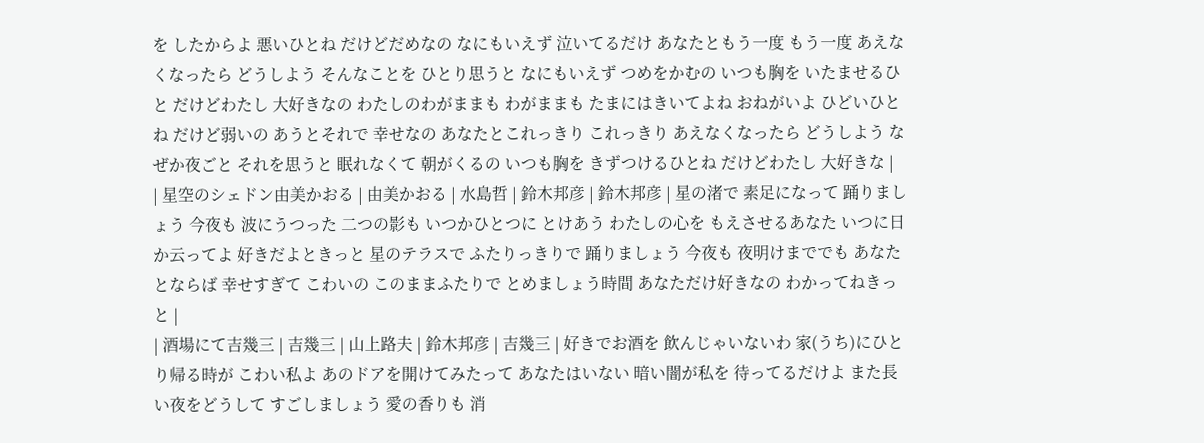を したからよ 悪いひとね だけどだめなの なにもいえず 泣いてるだけ あなたともう一度 もう一度 あえなくなったら どうしよう そんなことを ひとり思うと なにもいえず つめをかむの いつも胸を いたませるひと だけどわたし 大好きなの わたしのわがままも わがままも たまにはきいてよね おねがいよ ひどいひとね だけど弱いの あうとそれで 幸せなの あなたとこれっきり これっきり あえなくなったら どうしよう なぜか夜ごと それを思うと 眠れなくて 朝がくるの いつも胸を きずつけるひとね だけどわたし 大好きな |
| 星空のシェドン由美かおる | 由美かおる | 水島哲 | 鈴木邦彦 | 鈴木邦彦 | 星の渚で 素足になって 踊りましょう 今夜も 波にうつった 二つの影も いつかひとつに とけあう わたしの心を もえさせるあなた いつに日か云ってよ 好きだよときっと 星のテラスで ふたりっきりで 踊りましょう 今夜も 夜明けまででも あなたとならば 幸せすぎて こわいの このままふたりで とめましょう時間 あなただけ好きなの わかってねきっと |
| 酒場にて吉幾三 | 吉幾三 | 山上路夫 | 鈴木邦彦 | 吉幾三 | 好きでお酒を 飲んじゃいないわ 家(うち)にひとり帰る時が こわい私よ あのドアを開けてみたって あなたはいない 暗い闇が私を 待ってるだけよ また長い夜をどうして すごしましょう 愛の香りも 消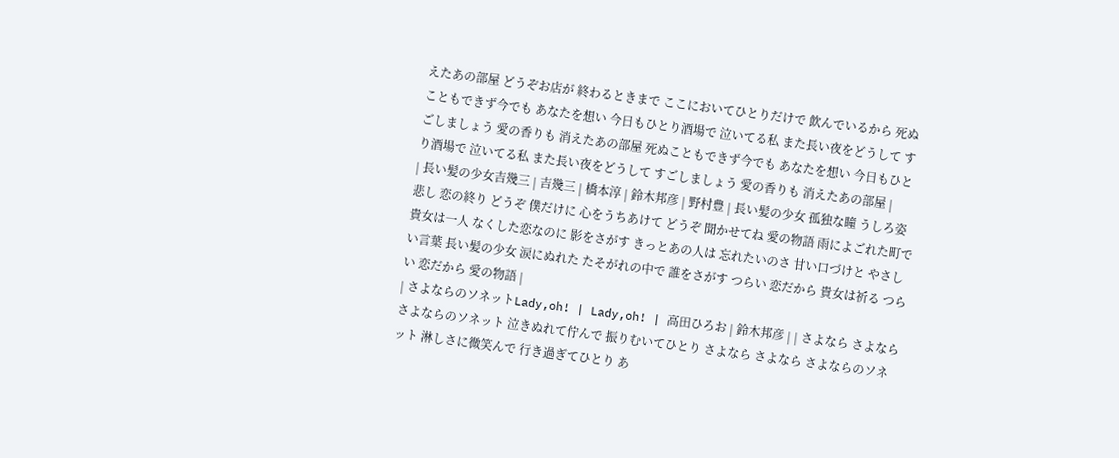えたあの部屋 どうぞお店が 終わるときまで ここにおいてひとりだけで 飲んでいるから 死ぬこともできず今でも あなたを想い 今日もひとり酒場で 泣いてる私 また長い夜をどうして すごしましょう 愛の香りも 消えたあの部屋 死ぬこともできず今でも あなたを想い 今日もひとり酒場で 泣いてる私 また長い夜をどうして すごしましょう 愛の香りも 消えたあの部屋 |
| 長い髪の少女吉幾三 | 吉幾三 | 橋本淳 | 鈴木邦彦 | 野村豊 | 長い髪の少女 孤独な瞳 うしろ姿悲し 恋の終り どうぞ 僕だけに 心をうちあけて どうぞ 聞かせてね 愛の物語 雨によごれた町で 貴女は一人 なくした恋なのに 影をさがす きっとあの人は 忘れたいのさ 甘い口づけと やさしい言葉 長い髪の少女 涙にぬれた たそがれの中で 誰をさがす つらい 恋だから 貴女は祈る つらい 恋だから 愛の物語 |
| さよならのソネットLady,oh! | Lady,oh! | 高田ひろお | 鈴木邦彦 | | さよなら さよなら さよならのソネット 泣きぬれて佇んで 振りむいてひとり さよなら さよなら さよならのソネット 淋しさに微笑んで 行き過ぎてひとり あ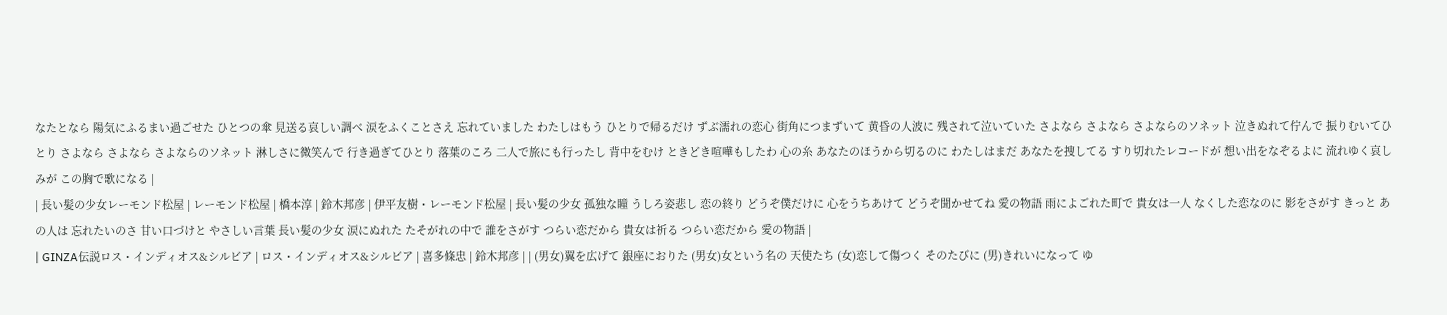なたとなら 陽気にふるまい過ごせた ひとつの傘 見送る哀しい調べ 涙をふくことさえ 忘れていました わたしはもう ひとりで帰るだけ ずぶ濡れの恋心 街角につまずいて 黄昏の人波に 残されて泣いていた さよなら さよなら さよならのソネット 泣きぬれて佇んで 振りむいてひとり さよなら さよなら さよならのソネット 淋しさに微笑んで 行き過ぎてひとり 落葉のころ 二人で旅にも行ったし 背中をむけ ときどき喧嘩もしたわ 心の糸 あなたのほうから切るのに わたしはまだ あなたを捜してる すり切れたレコードが 想い出をなぞるよに 流れゆく哀しみが この胸で歌になる |
| 長い髪の少女レーモンド松屋 | レーモンド松屋 | 橋本淳 | 鈴木邦彦 | 伊平友樹・レーモンド松屋 | 長い髪の少女 孤独な瞳 うしろ姿悲し 恋の終り どうぞ僕だけに 心をうちあけて どうぞ聞かせてね 愛の物語 雨によごれた町で 貴女は一人 なくした恋なのに 影をさがす きっと あの人は 忘れたいのさ 甘い口づけと やさしい言葉 長い髪の少女 涙にぬれた たそがれの中で 誰をさがす つらい恋だから 貴女は祈る つらい恋だから 愛の物語 |
| GINZA伝説ロス・インディオス&シルビア | ロス・インディオス&シルビア | 喜多條忠 | 鈴木邦彦 | | (男女)翼を広げて 銀座におりた (男女)女という名の 天使たち (女)恋して傷つく そのたびに (男)きれいになって ゆ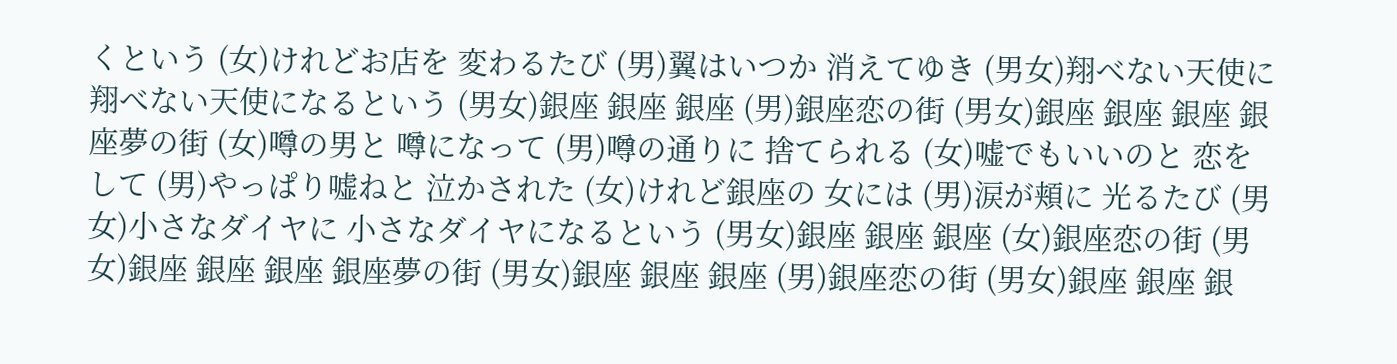くという (女)けれどお店を 変わるたび (男)翼はいつか 消えてゆき (男女)翔べない天使に 翔べない天使になるという (男女)銀座 銀座 銀座 (男)銀座恋の街 (男女)銀座 銀座 銀座 銀座夢の街 (女)噂の男と 噂になって (男)噂の通りに 捨てられる (女)嘘でもいいのと 恋をして (男)やっぱり嘘ねと 泣かされた (女)けれど銀座の 女には (男)涙が頬に 光るたび (男女)小さなダイヤに 小さなダイヤになるという (男女)銀座 銀座 銀座 (女)銀座恋の街 (男女)銀座 銀座 銀座 銀座夢の街 (男女)銀座 銀座 銀座 (男)銀座恋の街 (男女)銀座 銀座 銀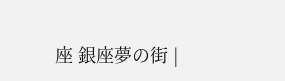座 銀座夢の街 |